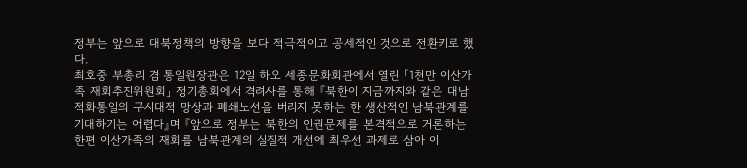정부는 앞으로 대북정책의 방향을 보다 적극적이고 공세적인 것으로 전환키로 했다.
최호중 부총리 겸 통일원장관은 12일 하오 세종문화회관에서 열린 「1천만 이산가족 재회추진위원회」 정기총회에서 격려사를 통해 『북한이 지금까지와 같은 대남 적화통일의 구시대적 망상과 폐쇄노선을 버리지 못하는 한 생산적인 남북관계를 기대하기는 어렵다』며 『앞으로 정부는 북한의 인권문제를 본격적으로 거론하는 한편 이산가족의 재회를 남북관계의 실질적 개선에 최우선 과제로 삼아 이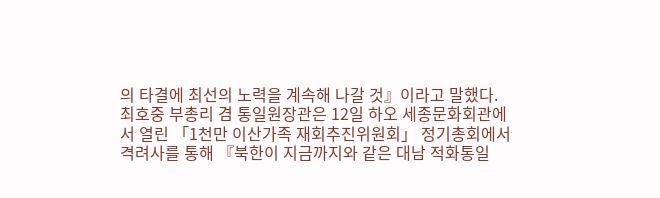의 타결에 최선의 노력을 계속해 나갈 것』이라고 말했다.
최호중 부총리 겸 통일원장관은 12일 하오 세종문화회관에서 열린 「1천만 이산가족 재회추진위원회」 정기총회에서 격려사를 통해 『북한이 지금까지와 같은 대남 적화통일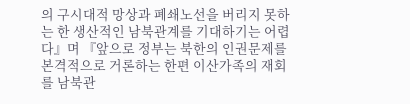의 구시대적 망상과 폐쇄노선을 버리지 못하는 한 생산적인 남북관계를 기대하기는 어렵다』며 『앞으로 정부는 북한의 인권문제를 본격적으로 거론하는 한편 이산가족의 재회를 남북관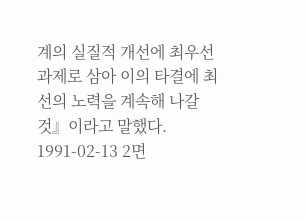계의 실질적 개선에 최우선 과제로 삼아 이의 타결에 최선의 노력을 계속해 나갈 것』이라고 말했다.
1991-02-13 2면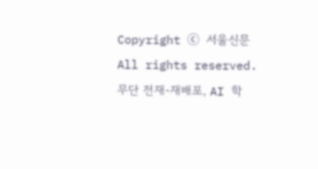Copyright ⓒ 서울신문 All rights reserved. 무단 전재-재배포, AI 학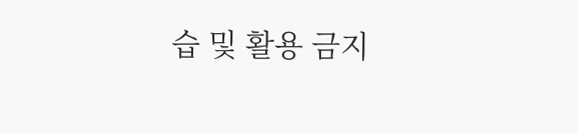습 및 활용 금지